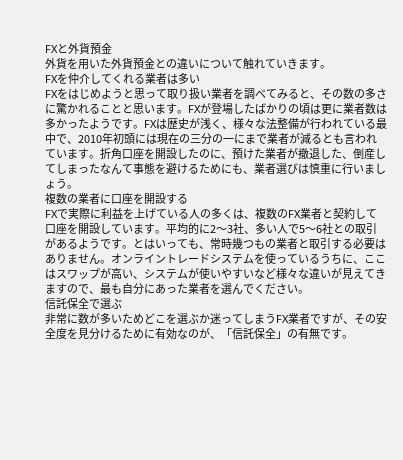FXと外貨預金
外貨を用いた外貨預金との違いについて触れていきます。
FXを仲介してくれる業者は多い
FXをはじめようと思って取り扱い業者を調べてみると、その数の多さに驚かれることと思います。FXが登場したばかりの頃は更に業者数は多かったようです。FXは歴史が浅く、様々な法整備が行われている最中で、2010年初頭には現在の三分の一にまで業者が減るとも言われています。折角口座を開設したのに、預けた業者が撤退した、倒産してしまったなんて事態を避けるためにも、業者選びは慎重に行いましょう。
複数の業者に口座を開設する
FXで実際に利益を上げている人の多くは、複数のFX業者と契約して口座を開設しています。平均的に2〜3社、多い人で5〜6社との取引があるようです。とはいっても、常時幾つもの業者と取引する必要はありません。オンライントレードシステムを使っているうちに、ここはスワップが高い、システムが使いやすいなど様々な違いが見えてきますので、最も自分にあった業者を選んでください。
信託保全で選ぶ
非常に数が多いためどこを選ぶか迷ってしまうFX業者ですが、その安全度を見分けるために有効なのが、「信託保全」の有無です。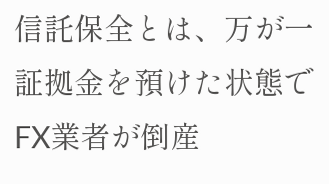信託保全とは、万が一証拠金を預けた状態でFX業者が倒産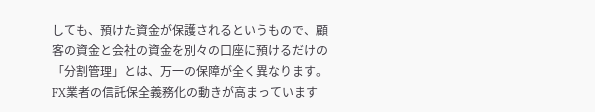しても、預けた資金が保護されるというもので、顧客の資金と会社の資金を別々の口座に預けるだけの「分割管理」とは、万一の保障が全く異なります。FX業者の信託保全義務化の動きが高まっています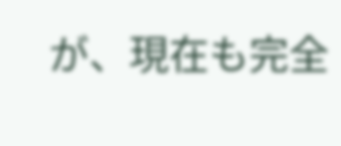が、現在も完全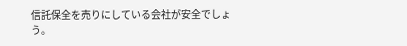信託保全を売りにしている会社が安全でしょう。